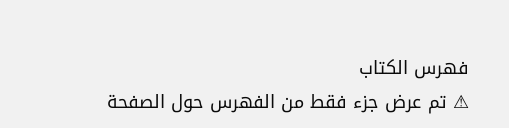فهرس الكتاب
⚠ تم عرض جزء فقط من الفهرس حول الصفحة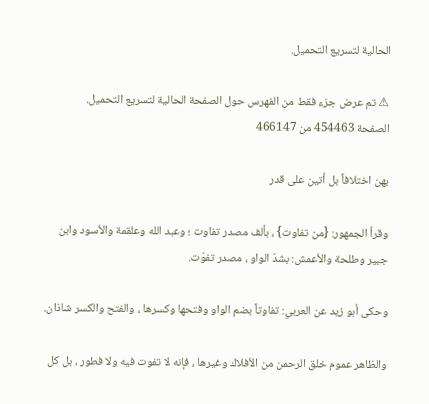الحالية لتسريع التحميل.

⚠ تم عرض جزء فقط من الفهرس حول الصفحة الحالية لتسريع التحميل.
الصفحة 454463 من 466147

بهن اختلافاً بل أتين على قدر

وقرأ الجمهور: {من تفاوت} ، بألف مصدر تفاوت ؛ وعبد الله وعلقمة والأسود وابن جبير وطلحة والأعمش: بشدّ الواو ، مصدر تفوّت.

وحكى أبو زيد عن العربي: تفاوتاً بضم الواو وفتحها وكسرها ، والفتح والكسر شاذان.

والظاهر عموم خلق الرحمن من الأفلاك وغيرها ، فإنه لا تفوت فيه ولا فطور ، بل كل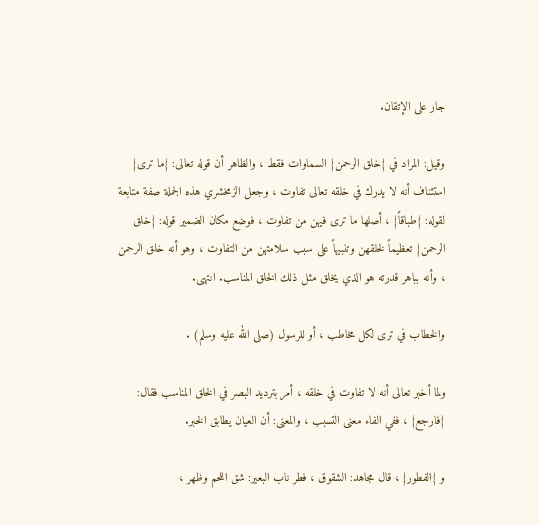جار على الإتقان.

وقيل: المراد في {خلق الرحمن} السماوات فقط ، والظاهر أن قوله تعالى: {ما ترى} استئناف أنه لا يدرك في خلقه تعالى تفاوت ، وجعل الزمخشري هذه الجملة صفة متابعة لقوله: {طباقاً} ، أصلها ما ترى فيهن من تفاوت ، فوضع مكان الضمير قوله: {خلق الرحمن} تعظيماً لخلقهن وتنبيهاً على سبب سلامتهن من التفاوت ، وهو أنه خلق الرحمن ، وأنه بباهر قدرته هو الذي يخلق مثل ذلك الخلق المناسب. انتهى.

والخطاب في ترى لكل مخاطب ، أو للرسول (صلى الله عليه وسلم) .

ولما أخبر تعالى أنه لا تفاوت في خلقه ، أمر بترديد البصر في الخلق المناسب فقال: {فارجع} ، ففي الفاء معنى التسبب ، والمعنى: أن العيان يطابق الخبر.

و {الفطور} ، قال مجاهد: الشقوق ، فطر ناب البعير: شق اللحم وظهر ،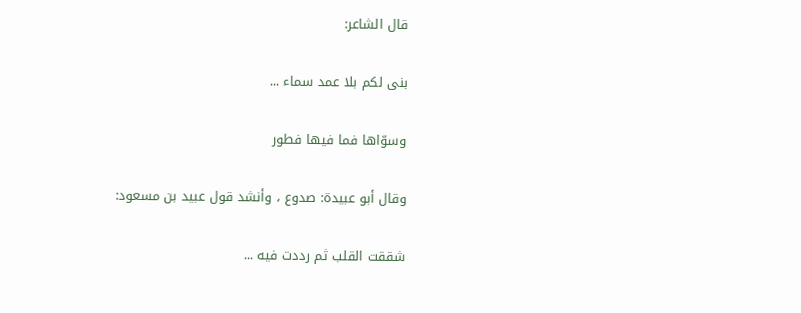قال الشاعر:

بنى لكم بلا عمد سماء ...

وسوّاها فما فيها فطور

وقال أبو عبيدة: صدوع ، وأنشد قول عبيد بن مسعود:

شققت القلب ثم رددت فيه ...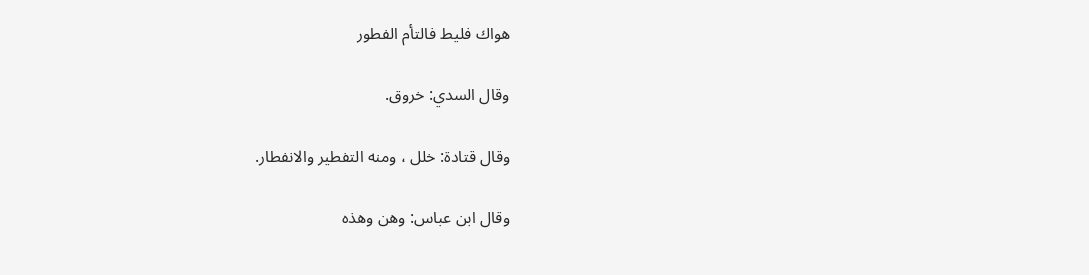هواك فليط فالتأم الفطور

وقال السدي: خروق.

وقال قتادة: خلل ، ومنه التفطير والانفطار.

وقال ابن عباس: وهن وهذه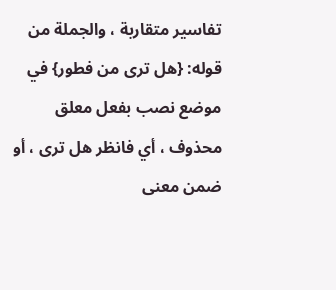تفاسير متقاربة ، والجملة من قوله: {هل ترى من فطور} في موضع نصب بفعل معلق محذوف ، أي فانظر هل ترى ، أو ضمن معنى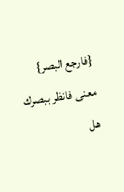{فارجع البصر} معنى فانظر ببصرك هل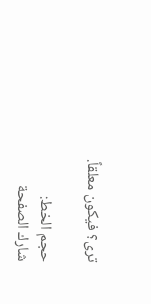ترى؟ فيكون معلقاً.

حجم الخط:
شارك الصفحة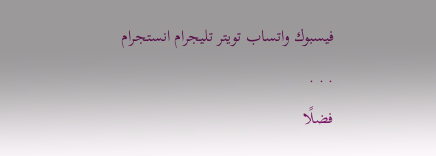فيسبوك واتساب تويتر تليجرام انستجرام
. . .
فضلًا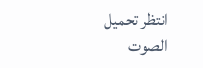انتظر تحميل الصوت